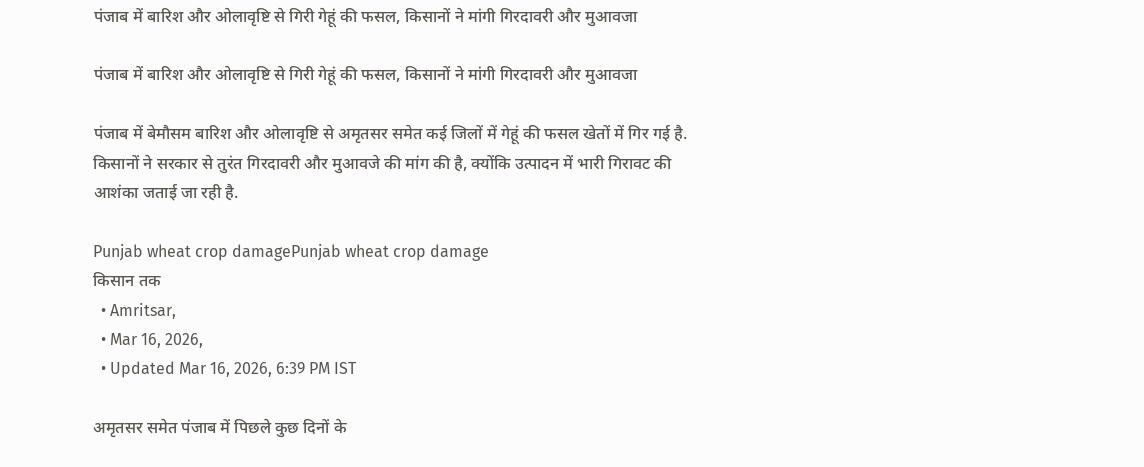पंजाब में बारिश और ओलावृष्टि से गिरी गेहूं की फसल, किसानों ने मांगी गिरदावरी और मुआवजा

पंजाब में बारिश और ओलावृष्टि से गिरी गेहूं की फसल, किसानों ने मांगी गिरदावरी और मुआवजा

पंजाब में बेमौसम बारिश और ओलावृष्टि से अमृतसर समेत कई जिलों में गेहूं की फसल खेतों में गिर गई है. किसानों ने सरकार से तुरंत गिरदावरी और मुआवजे की मांग की है, क्योंकि उत्पादन में भारी गिरावट की आशंका जताई जा रही है.

Punjab wheat crop damagePunjab wheat crop damage
क‍िसान तक
  • Amritsar,
  • Mar 16, 2026,
  • Updated Mar 16, 2026, 6:39 PM IST

अमृतसर समेत पंजाब में पिछले कुछ दिनों के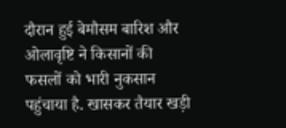दौरान हुई बेमौसम बारिश और ओलावृष्टि ने किसानों की फसलों को भारी नुकसान पहुंचाया है. खासकर तैयार खड़ी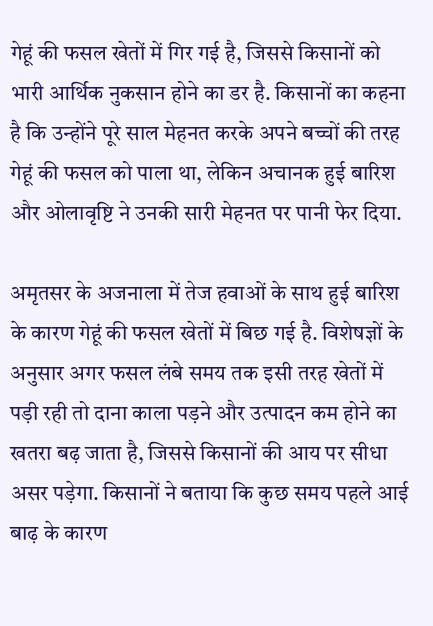गेहूं की फसल खेतों में गिर गई है, जिससे किसानों को भारी आर्थिक नुकसान होने का डर है. किसानों का कहना है कि उन्होंने पूरे साल मेहनत करके अपने बच्चों की तरह गेहूं की फसल को पाला था, लेकिन अचानक हुई बारिश और ओलावृष्टि ने उनकी सारी मेहनत पर पानी फेर दिया.

अमृतसर के अजनाला में तेज हवाओं के साथ हुई बारिश के कारण गेहूं की फसल खेतों में बिछ गई है. विशेषज्ञों के अनुसार अगर फसल लंबे समय तक इसी तरह खेतों में पड़ी रही तो दाना काला पड़ने और उत्पादन कम होने का खतरा बढ़ जाता है, जिससे किसानों की आय पर सीधा असर पड़ेगा. किसानों ने बताया कि कुछ समय पहले आई बाढ़ के कारण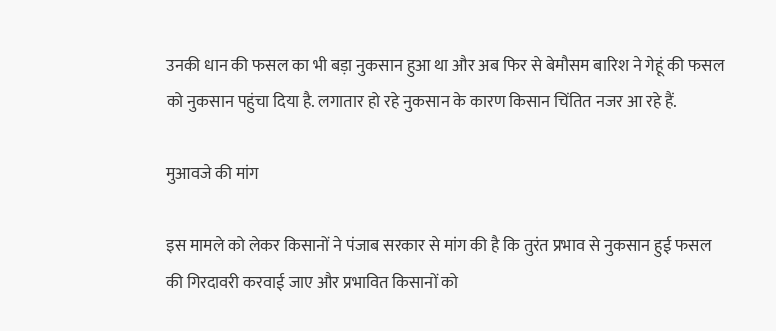उनकी धान की फसल का भी बड़ा नुकसान हुआ था और अब फिर से बेमौसम बारिश ने गेहूं की फसल को नुकसान पहुंचा दिया है. लगातार हो रहे नुकसान के कारण किसान चिंतित नजर आ रहे हैं.

मुआवजे की मांग

इस मामले को लेकर किसानों ने पंजाब सरकार से मांग की है कि तुरंत प्रभाव से नुकसान हुई फसल की गिरदावरी करवाई जाए और प्रभावित किसानों को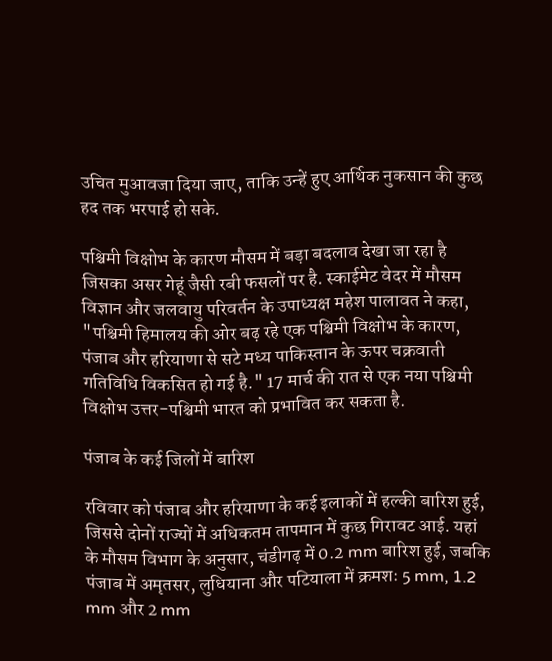उचित मुआवजा दिया जाए, ताकि उन्हें हुए आर्थिक नुकसान की कुछ हद तक भरपाई हो सके.

पश्चिमी विक्षोभ के कारण मौसम में बड़ा बदलाव देखा जा रहा है जिसका असर गेहूं जैसी रबी फसलों पर है. स्काईमेट वेदर में मौसम विज्ञान और जलवायु परिवर्तन के उपाध्यक्ष महेश पालावत ने कहा, "पश्चिमी हिमालय की ओर बढ़ रहे एक पश्चिमी विक्षोभ के कारण, पंजाब और हरियाणा से सटे मध्य पाकिस्तान के ऊपर चक्रवाती गतिविधि विकसित हो गई है." 17 मार्च की रात से एक नया पश्चिमी विक्षोभ उत्तर-पश्चिमी भारत को प्रभावित कर सकता है.

पंजाब के कई जिलों में बारिश

रविवार को पंजाब और हरियाणा के कई इलाकों में हल्की बारिश हुई, जिससे दोनों राज्यों में अधिकतम तापमान में कुछ गिरावट आई. यहां के मौसम विभाग के अनुसार, चंडीगढ़ में 0.2 mm बारिश हुई, जबकि पंजाब में अमृतसर, लुधियाना और पटियाला में क्रमशः 5 mm, 1.2 mm और 2 mm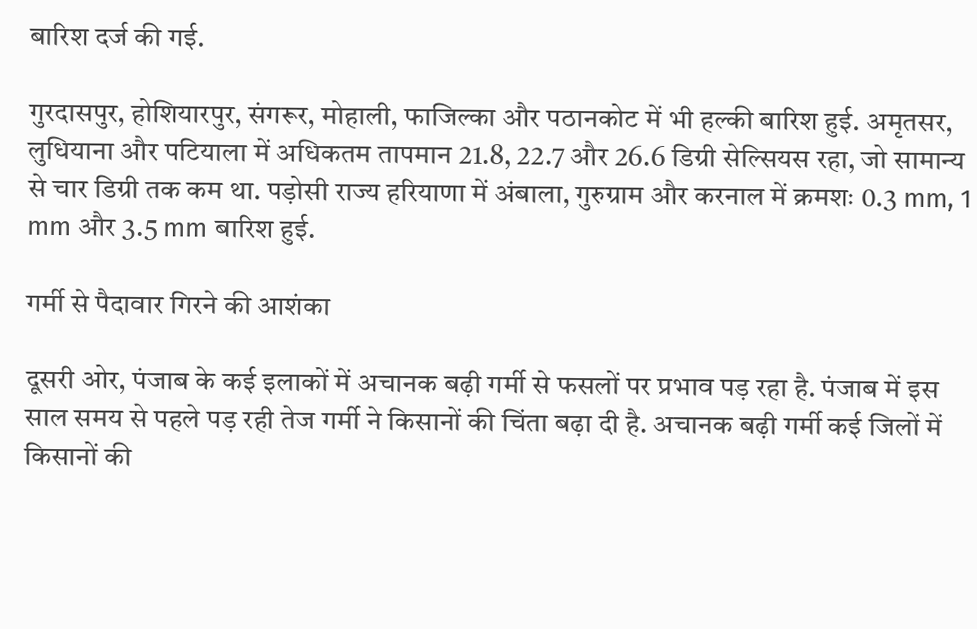बारिश दर्ज की गई.

गुरदासपुर, होशियारपुर, संगरूर, मोहाली, फाजिल्का और पठानकोट में भी हल्की बारिश हुई. अमृतसर, लुधियाना और पटियाला में अधिकतम तापमान 21.8, 22.7 और 26.6 डिग्री सेल्सियस रहा, जो सामान्य से चार डिग्री तक कम था. पड़ोसी राज्य हरियाणा में अंबाला, गुरुग्राम और करनाल में क्रमशः 0.3 mm, 1 mm और 3.5 mm बारिश हुई.

गर्मी से पैदावार गिरने की आशंका

दूसरी ओर, पंजाब के कई इलाकों में अचानक बढ़ी गर्मी से फसलों पर प्रभाव पड़ रहा है. पंजाब में इस साल समय से पहले पड़ रही तेज गर्मी ने किसानों की चिंता बढ़ा दी है. अचानक बढ़ी गर्मी कई जिलों में किसानों की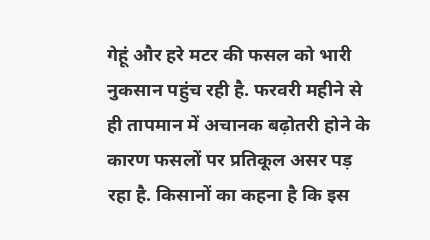गेहूं और हरे मटर की फसल को भारी नुकसान पहुंच रही है. फरवरी महीने से ही तापमान में अचानक बढ़ोतरी होने के कारण फसलों पर प्रतिकूल असर पड़ रहा है. किसानों का कहना है कि इस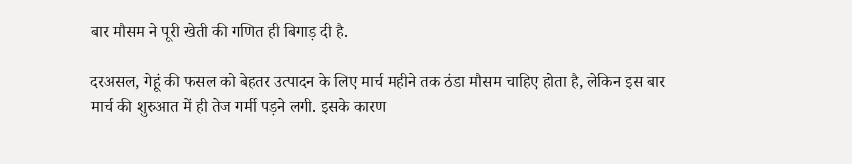बार मौसम ने पूरी खेती की गणित ही बिगाड़ दी है.

दरअसल, गेहूं की फसल को बेहतर उत्पादन के लिए मार्च महीने तक ठंडा मौसम चाहिए होता है, लेकिन इस बार मार्च की शुरुआत में ही तेज गर्मी पड़ने लगी. इसके कारण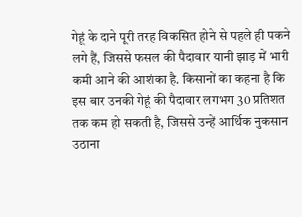गेहूं के दाने पूरी तरह विकसित होने से पहले ही पकने लगे हैं, जिससे फसल की पैदावार यानी झाड़ में भारी कमी आने की आशंका है. किसानों का कहना है कि इस बार उनकी गेहूं की पैदावार लगभग 30 प्रतिशत तक कम हो सकती है, जिससे उन्हें आर्थिक नुकसान उठाना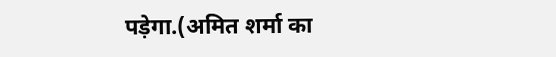पड़ेगा.(अमित शर्मा का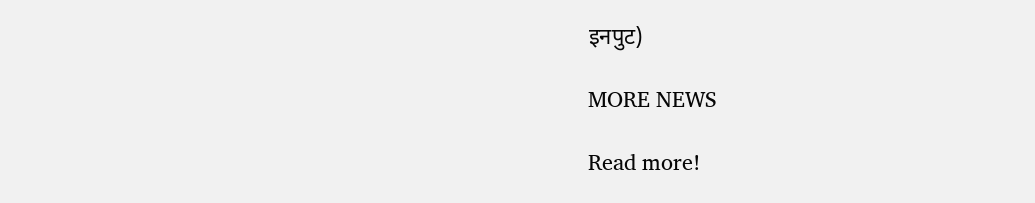इनपुट)

MORE NEWS

Read more!